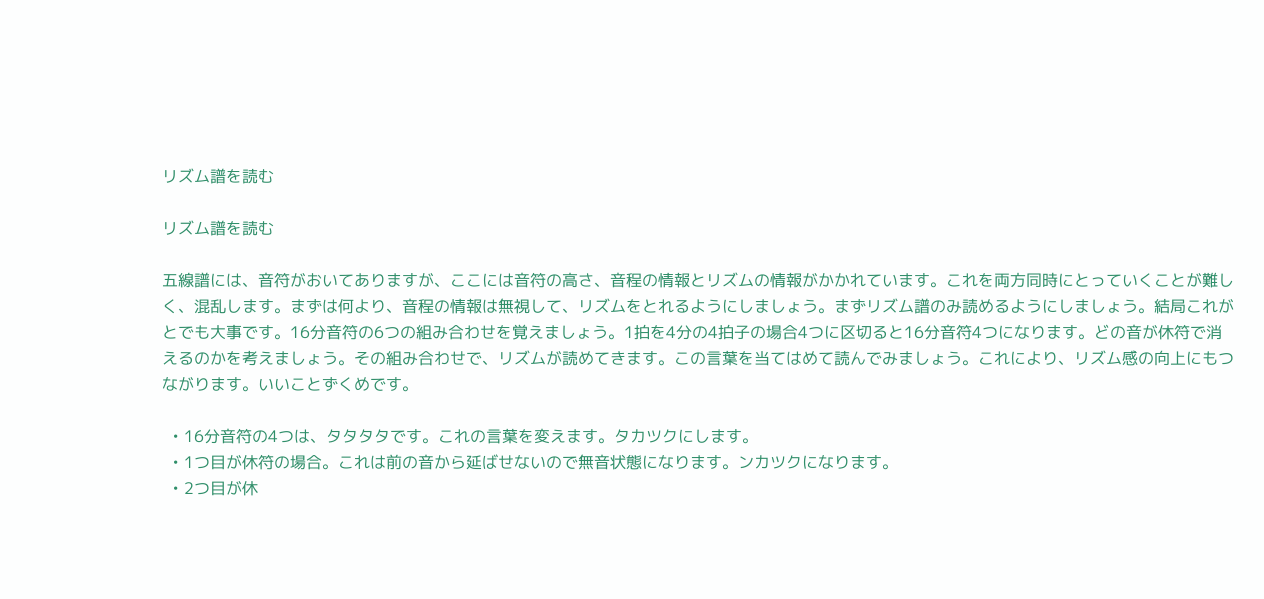リズム譜を読む

リズム譜を読む

五線譜には、音符がおいてありますが、ここには音符の高さ、音程の情報とリズムの情報がかかれています。これを両方同時にとっていくことが難しく、混乱します。まずは何より、音程の情報は無視して、リズムをとれるようにしましょう。まずリズム譜のみ読めるようにしましょう。結局これがとでも大事です。16分音符の6つの組み合わせを覚えましょう。1拍を4分の4拍子の場合4つに区切ると16分音符4つになります。どの音が休符で消えるのかを考えましょう。その組み合わせで、リズムが読めてきます。この言葉を当てはめて読んでみましょう。これにより、リズム感の向上にもつながります。いいことずくめです。

  • 16分音符の4つは、タタタタです。これの言葉を変えます。タカツクにします。
  • 1つ目が休符の場合。これは前の音から延ばせないので無音状態になります。ンカツクになります。
  • 2つ目が休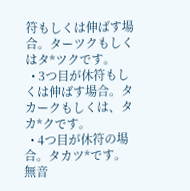符もしくは伸ばす場合。ターツクもしくはタ*ツクです。
  • 3つ目が休符もしくは伸ばす場合。タカークもしくは、タカ*クです。
  • 4つ目が休符の場合。タカツ*です。無音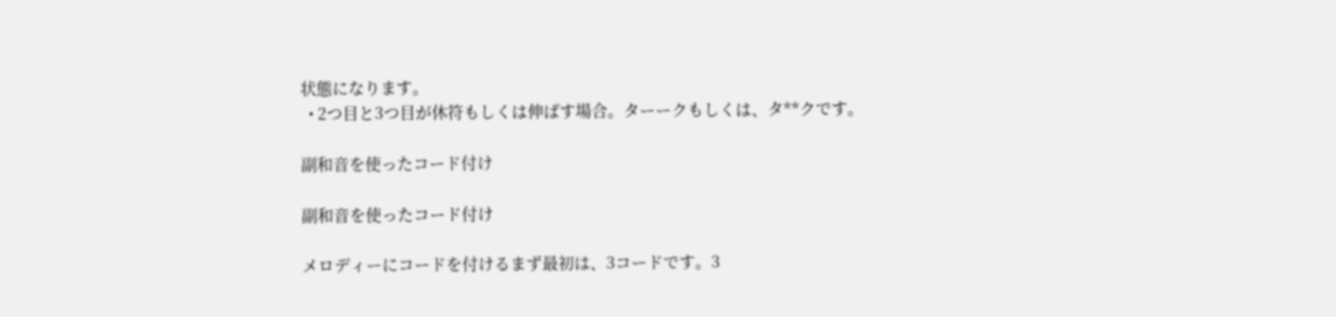状態になります。
  • 2つ目と3つ目が休符もしくは伸ばす場合。ターークもしくは、タ**クです。

副和音を使ったコード付け

副和音を使ったコード付け

メロディーにコードを付けるまず最初は、3コードです。3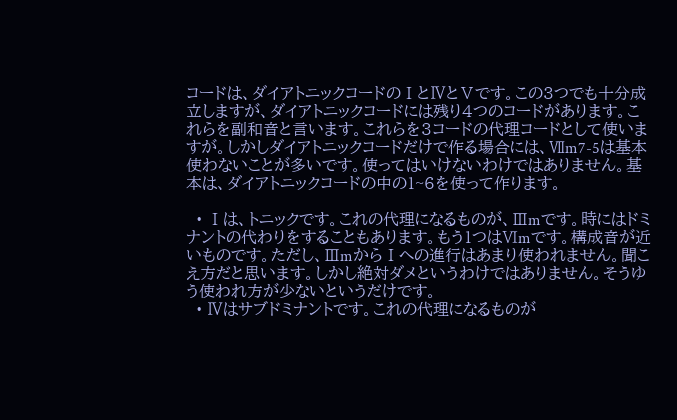コードは、ダイアトニックコードのⅠとⅣとⅤです。この3つでも十分成立しますが、ダイアトニックコードには残り4つのコードがあります。これらを副和音と言います。これらを3コードの代理コードとして使いますが。しかしダイアトニックコードだけで作る場合には、Ⅶm7-5は基本使わないことが多いです。使ってはいけないわけではありません。基本は、ダイアトニックコードの中の1~6を使って作ります。

  • Ⅰは、トニックです。これの代理になるものが、Ⅲmです。時にはドミナントの代わりをすることもあります。もう1つはⅥmです。構成音が近いものです。ただし、ⅢmからⅠへの進行はあまり使われません。聞こえ方だと思います。しかし絶対ダメというわけではありません。そうゆう使われ方が少ないというだけです。
  • Ⅳはサブドミナントです。これの代理になるものが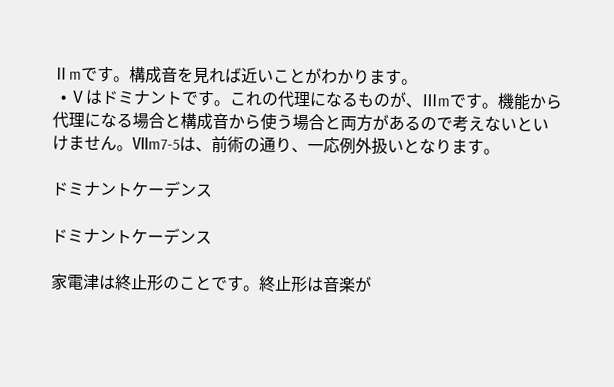Ⅱmです。構成音を見れば近いことがわかります。
  • Ⅴはドミナントです。これの代理になるものが、Ⅲmです。機能から代理になる場合と構成音から使う場合と両方があるので考えないといけません。Ⅶm7-5は、前術の通り、一応例外扱いとなります。

ドミナントケーデンス

ドミナントケーデンス

家電津は終止形のことです。終止形は音楽が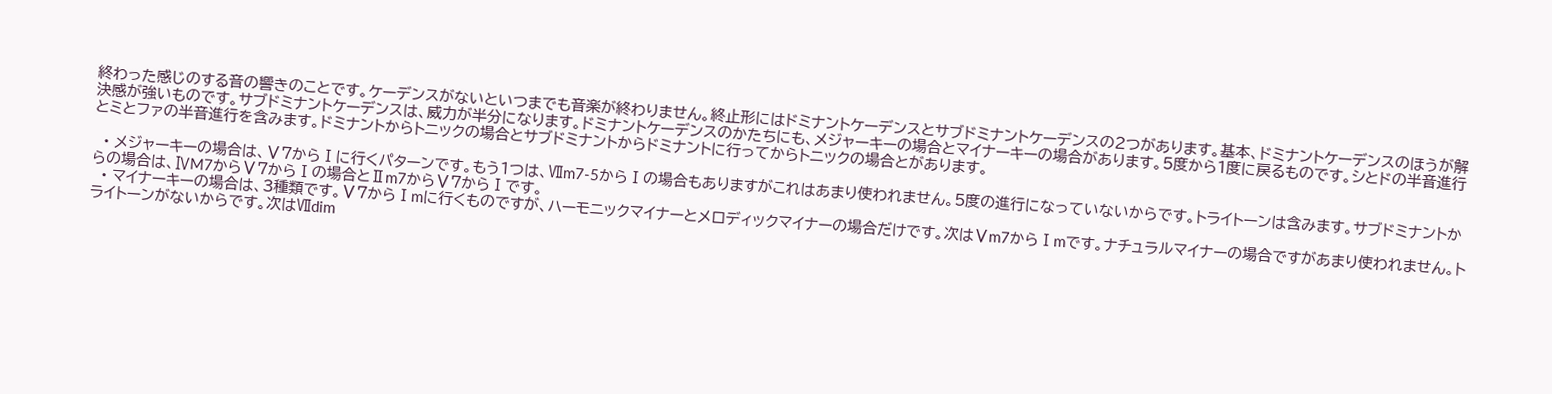終わった感じのする音の響きのことです。ケーデンスがないといつまでも音楽が終わりません。終止形にはドミナントケーデンスとサブドミナントケーデンスの2つがあります。基本、ドミナントケーデンスのほうが解決感が強いものです。サブドミナントケーデンスは、威力が半分になります。ドミナントケーデンスのかたちにも、メジャーキーの場合とマイナーキーの場合があります。5度から1度に戻るものです。シとドの半音進行とミとファの半音進行を含みます。ドミナントからトニックの場合とサブドミナントからドミナントに行ってからトニックの場合とがあります。

  • メジャーキーの場合は、Ⅴ7からⅠに行くパターンです。もう1つは、Ⅶm7-5からⅠの場合もありますがこれはあまり使われません。5度の進行になっていないからです。トライトーンは含みます。サブドミナントからの場合は、ⅣM7からⅤ7からⅠの場合とⅡm7からⅤ7からⅠです。
  • マイナーキーの場合は、3種類です。Ⅴ7からⅠmに行くものですが、ハーモニックマイナーとメロディックマイナーの場合だけです。次はⅤm7からⅠmです。ナチュラルマイナーの場合ですがあまり使われません。トライトーンがないからです。次はⅦdim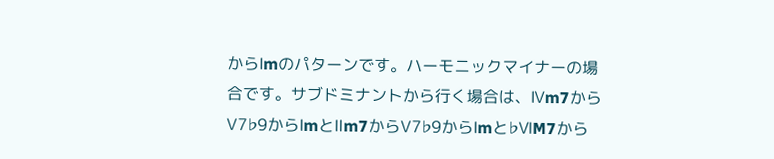からⅠmのパターンです。ハーモニックマイナーの場合です。サブドミナントから行く場合は、Ⅳm7からⅤ7♭9からⅠmとⅡm7からⅤ7♭9からⅠmと♭ⅥM7から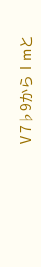Ⅴ7♭9からⅠmと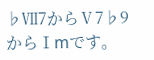♭Ⅶ7からⅤ7♭9からⅠmです。